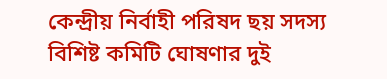কেন্দ্রীয় নির্বাহী পরিষদ ছয় সদস্য বিশিষ্ট কমিটি ঘোষণার দুই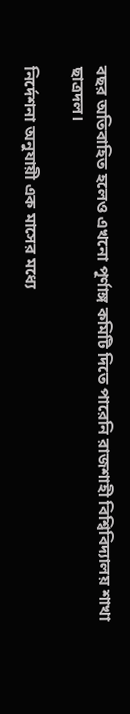বছর অতিবাহিত হলেও এখনো পূর্ণাঙ্গ কমিটি দিতে পারেনি রাজশাহী বিশ্বিবিদ্যালয় শাখা ছাত্রদল।

নির্দেশনা অনুযায়ী এক মাসের মধ্যে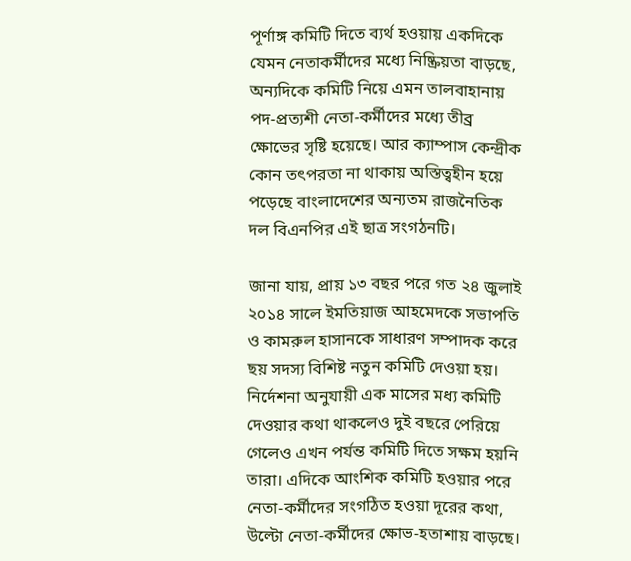পূর্ণাঙ্গ কমিটি দিতে ব্যর্থ হওয়ায় একদিকে যেমন নেতাকর্মীদের মধ্যে নিষ্ক্রিয়তা বাড়ছে, অন্যদিকে কমিটি নিয়ে এমন তালবাহানায় পদ-প্রত্যশী নেতা-কর্মীদের মধ্যে তীব্র ক্ষোভের সৃষ্টি হয়েছে। আর ক্যাম্পাস কেন্দ্রীক কোন তৎপরতা না থাকায় অস্তিত্বহীন হয়ে পড়েছে বাংলাদেশের অন্যতম রাজনৈতিক দল বিএনপির এই ছাত্র সংগঠনটি।

জানা যায়, প্রায় ১৩ বছর পরে গত ২৪ জুলাই ২০১৪ সালে ইমতিয়াজ আহমেদকে সভাপতি ও কামরুল হাসানকে সাধারণ সম্পাদক করে ছয় সদস্য বিশিষ্ট নতুন কমিটি দেওয়া হয়। নির্দেশনা অনুযায়ী এক মাসের মধ্য কমিটি দেওয়ার কথা থাকলেও দুই বছরে পেরিয়ে গেলেও এখন পর্যন্ত কমিটি দিতে সক্ষম হয়নি তারা। এদিকে আংশিক কমিটি হওয়ার পরে নেতা-কর্মীদের সংগঠিত হওয়া দূরের কথা, উল্টো নেতা-কর্মীদের ক্ষোভ-হতাশায় বাড়ছে।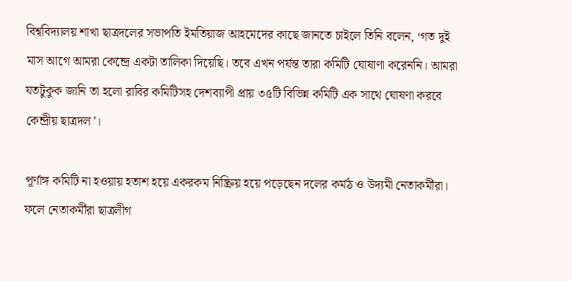বিশ্ববিদ্যালয় শাখা ছাত্রদলের সভাপতি ইমতিয়াজ আহমেদের কাছে জানতে চাইলে তিনি বলেন, ‘গত দুই মাস আগে আমরা কেন্দ্রে একটা তালিকা দিয়েছি। তবে এখন পর্যন্ত তারা কমিটি ঘোষাণা করেননি। আমরা যতটুকুক জানি তা হলো রাবির কমিটিসহ দেশব্যাপী প্রায় ৩৫টি বিভিন্ন কমিটি এক সাথে ঘোষণা করবে কেন্দ্রীয় ছাত্রদল’।

পূর্ণাঙ্গ কমিটি না হওয়ায় হতাশ হয়ে একরকম নিষ্ক্রিয় হয়ে পড়েছেন দলের কর্মঠ ও উদ্যমী নেতাকর্মীরা। ফলে নেতাকর্মীরা ছাত্রলীগ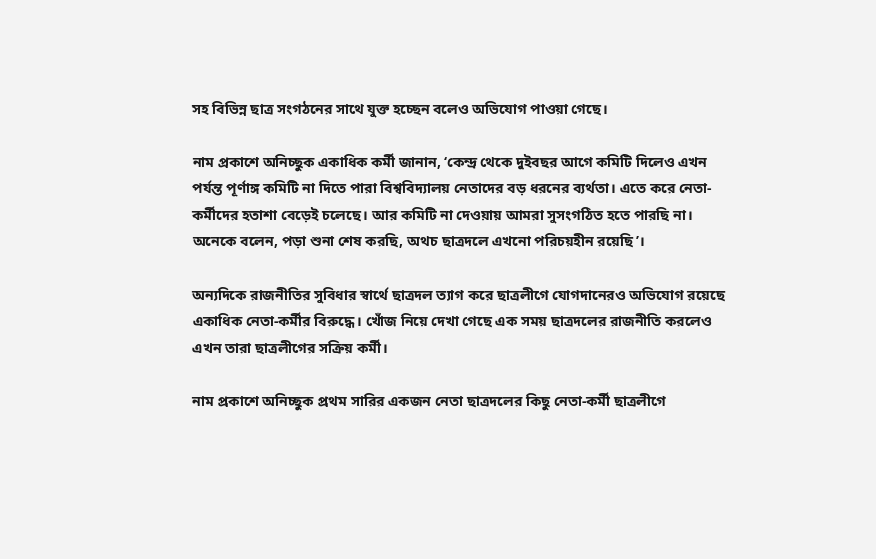সহ বিভিন্ন ছাত্র সংগঠনের সাথে যুক্ত হচ্ছেন বলেও অভিযোগ পাওয়া গেছে।

নাম প্রকাশে অনিচ্ছুক একাধিক কর্মী জানান, ‘কেন্দ্র থেকে দুইবছর আগে কমিটি দিলেও এখন পর্যন্ত পূর্ণাঙ্গ কমিটি না দিতে পারা বিশ্ববিদ্যালয় নেতাদের বড় ধরনের ব্যর্থতা। এতে করে নেতা-কর্মীদের হতাশা বেড়েই চলেছে। আর কমিটি না দেওয়ায় আমরা সুসংগঠিত হতে পারছি না। অনেকে বলেন, পড়া শুনা শেষ করছি, অথচ ছাত্রদলে এখনো পরিচয়হীন রয়েছি’।

অন্যদিকে রাজনীতির সুবিধার স্বার্থে ছাত্রদল ত্যাগ করে ছাত্রলীগে যোগদানেরও অভিযোগ রয়েছে একাধিক নেতা-কর্মীর বিরুদ্ধে। খোঁজ নিয়ে দেখা গেছে এক সময় ছাত্রদলের রাজনীতি করলেও এখন তারা ছাত্রলীগের সক্রিয় কর্মী।

নাম প্রকাশে অনিচ্ছুক প্রথম সারির একজন নেতা ছাত্রদলের কিছু নেতা-কর্মী ছাত্রলীগে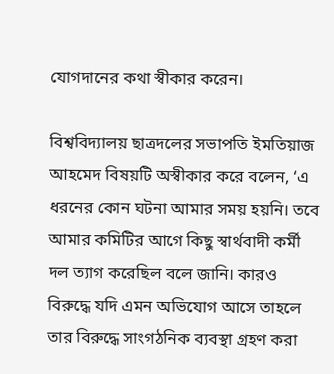যোগদানের কথা স্বীকার করেন।

বিশ্ববিদ্যালয় ছাত্রদলের সভাপতি ইমতিয়াজ আহমেদ বিষয়টি অস্বীকার করে বলেন, ‘এ ধরনের কোন ঘটনা আমার সময় হয়নি। তবে আমার কমিটির আগে কিছু স্বার্থবাদী কর্মী দল ত্যাগ করেছিল বলে জানি। কারও বিরুদ্ধে যদি এমন অভিযোগ আসে তাহলে তার বিরুদ্ধে সাংগঠনিক ব্যবস্থা গ্রহণ করা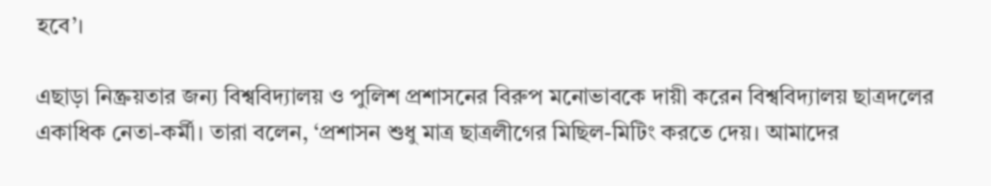হবে’।

এছাড়া নিষ্ক্রয়তার জন্য বিশ্ববিদ্যালয় ও পুলিশ প্রশাসনের বিরুপ মনোভাবকে দায়ী করেন বিশ্ববিদ্যালয় ছাত্রদলের একাধিক নেতা-কর্মী। তারা বলেন, ‘প্রশাসন শুধু মাত্র ছাত্রলীগের মিছিল-মিটিং করতে দেয়। আমাদের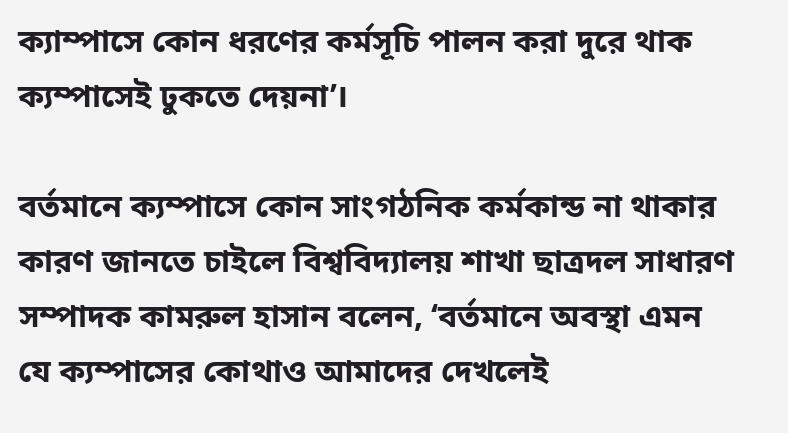ক্যাম্পাসে কোন ধরণের কর্মসূচি পালন করা দুরে থাক ক্যম্পাসেই ঢুকতে দেয়না’।

বর্তমানে ক্যম্পাসে কোন সাংগঠনিক কর্মকান্ড না থাকার কারণ জানতে চাইলে বিশ্ববিদ্যালয় শাখা ছাত্রদল সাধারণ সম্পাদক কামরুল হাসান বলেন, ‘বর্তমানে অবস্থা এমন যে ক্যম্পাসের কোথাও আমাদের দেখলেই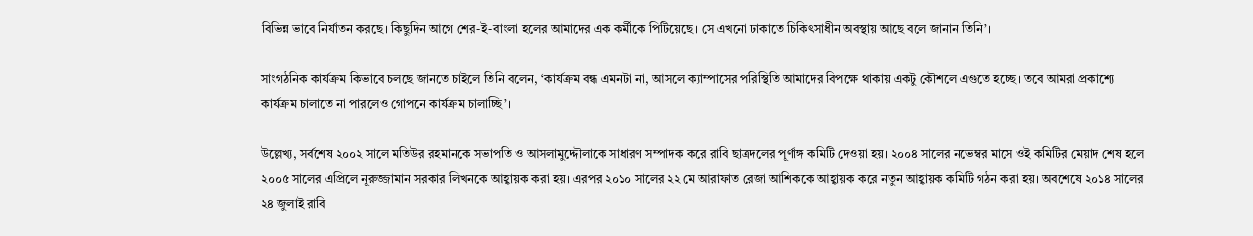বিভিন্ন ভাবে নির্যাতন করছে। কিছুদিন আগে শের-ই-বাংলা হলের আমাদের এক কর্মীকে পিটিয়েছে। সে এখনো ঢাকাতে চিকিৎসাধীন অবস্থায় আছে বলে জানান তিনি’।

সাংগঠনিক কার্যক্রম কিভাবে চলছে জানতে চাইলে তিনি বলেন, ‘কার্যক্রম বন্ধ এমনটা না, আসলে ক্যাম্পাসের পরিস্থিতি আমাদের বিপক্ষে থাকায় একটু কৌশলে এগুতে হচ্ছে। তবে আমরা প্রকাশ্যে কার্যক্রম চালাতে না পারলেও গোপনে কার্যক্রম চালাচ্ছি’।

উল্লেখ্য, সর্বশেষ ২০০২ সালে মতিউর রহমানকে সভাপতি ও আসলামুদ্দৌলাকে সাধারণ সম্পাদক করে রাবি ছাত্রদলের পূর্ণাঙ্গ কমিটি দেওয়া হয়। ২০০৪ সালের নভেম্বর মাসে ওই কমিটির মেয়াদ শেষ হলে ২০০৫ সালের এপ্রিলে নূরুজ্জামান সরকার লিখনকে আহ্বায়ক করা হয়। এরপর ২০১০ সালের ২২ মে আরাফাত রেজা আশিককে আহ্বায়ক করে নতুন আহ্বায়ক কমিটি গঠন করা হয়। অবশেষে ২০১৪ সালের ২৪ জুলাই রাবি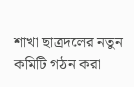শাখা ছাত্রদলের নতুন কমিটি গঠন করা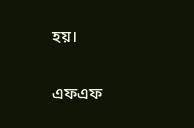হয়।

এফএফ